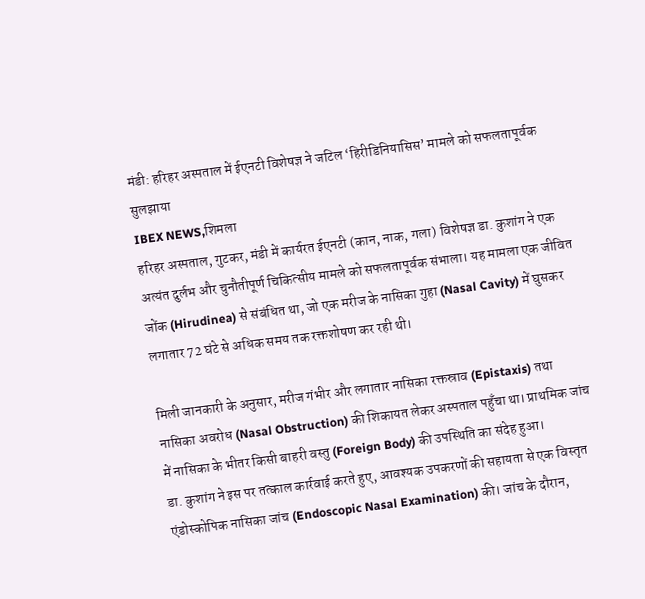मंडी: हरिहर अस्पताल में ईएनटी विशेषज्ञ ने जटिल ‘हिरीडिनियासिस’ मामले को सफलतापूर्वक सुलझाया
IBEX NEWS,शिमला
हरिहर अस्पताल, गुटकर, मंडी में कार्यरत ईएनटी (कान, नाक, गला) विशेषज्ञ डा. कुशांग ने एक अत्यंत दुर्लभ और चुनौतीपूर्ण चिकित्सीय मामले को सफलतापूर्वक संभाला। यह मामला एक जीवित जोंक (Hirudinea) से संबंधित था, जो एक मरीज के नासिका गुहा (Nasal Cavity) में घुसकर लगातार 72 घंटे से अधिक समय तक रक्तशोषण कर रही थी।

मिली जानकारी के अनुसार, मरीज गंभीर और लगातार नासिका रक्तस्राव (Epistaxis) तथा नासिका अवरोध (Nasal Obstruction) की शिकायत लेकर अस्पताल पहुँचा था। प्राथमिक जांच में नासिका के भीतर किसी बाहरी वस्तु (Foreign Body) की उपस्थिति का संदेह हुआ।
डा. कुशांग ने इस पर तत्काल कार्रवाई करते हुए, आवश्यक उपकरणों की सहायता से एक विस्तृत एंडोस्कोपिक नासिका जांच (Endoscopic Nasal Examination) की। जांच के दौरान,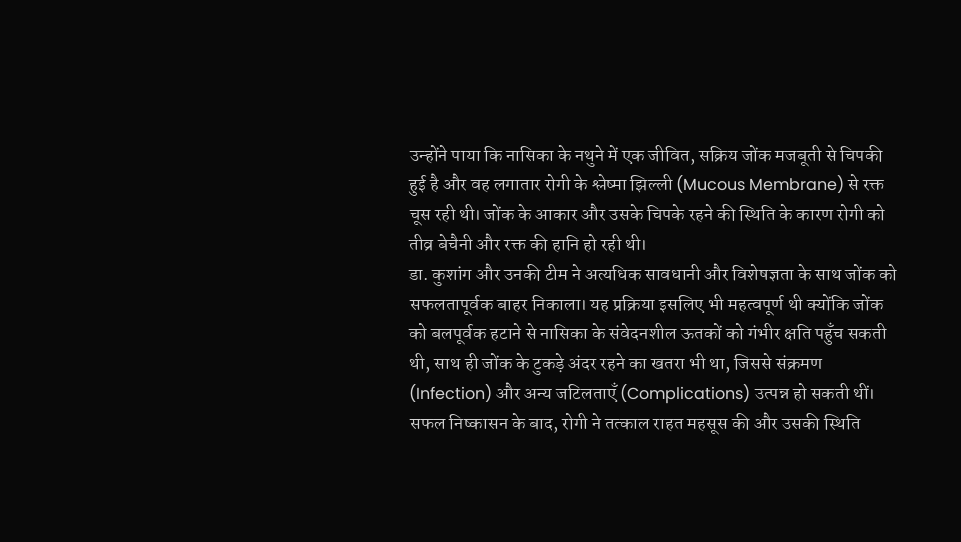उन्होंने पाया कि नासिका के नथुने में एक जीवित, सक्रिय जोंक मजबूती से चिपकी हुई है और वह लगातार रोगी के श्लेष्मा झिल्ली (Mucous Membrane) से रक्त चूस रही थी। जोंक के आकार और उसके चिपके रहने की स्थिति के कारण रोगी को तीव्र बेचैनी और रक्त की हानि हो रही थी।
डा. कुशांग और उनकी टीम ने अत्यधिक सावधानी और विशेषज्ञता के साथ जोंक को सफलतापूर्वक बाहर निकाला। यह प्रक्रिया इसलिए भी महत्वपूर्ण थी क्योंकि जोंक को बलपूर्वक हटाने से नासिका के संवेदनशील ऊतकों को गंभीर क्षति पहुँच सकती थी, साथ ही जोंक के टुकड़े अंदर रहने का खतरा भी था, जिससे संक्रमण (Infection) और अन्य जटिलताएँ (Complications) उत्पन्न हो सकती थीं।
सफल निष्कासन के बाद, रोगी ने तत्काल राहत महसूस की और उसकी स्थिति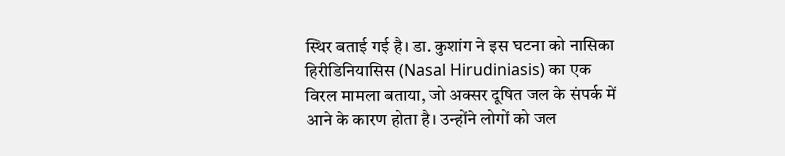स्थिर बताई गई है। डा. कुशांग ने इस घटना को नासिका हिरीडिनियासिस (Nasal Hirudiniasis) का एक विरल मामला बताया, जो अक्सर दूषित जल के संपर्क में आने के कारण होता है। उन्होंने लोगों को जल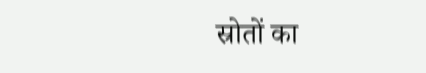स्रोतों का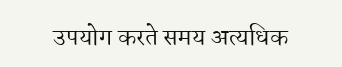उपयोग करते समय अत्यधिक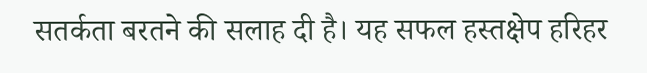सतर्कता बरतने की सलाह दी है। यह सफल हस्तक्षेप हरिहर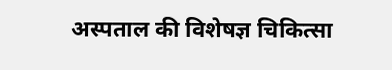अस्पताल की विशेषज्ञ चिकित्सा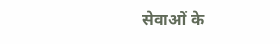सेवाओं के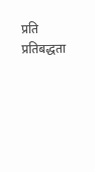प्रति प्रतिबद्धता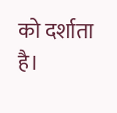को दर्शाता है।